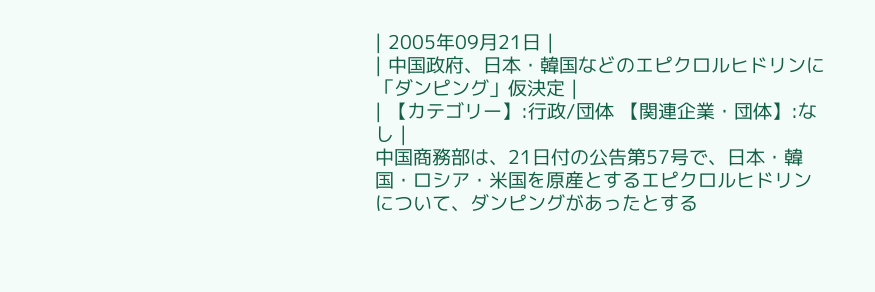| 2005年09月21日 |
| 中国政府、日本・韓国などのエピクロルヒドリンに「ダンピング」仮決定 |
| 【カテゴリー】:行政/団体 【関連企業・団体】:なし |
中国商務部は、21日付の公告第57号で、日本・韓国・ロシア・米国を原産とするエピクロルヒドリンについて、ダンピングがあったとする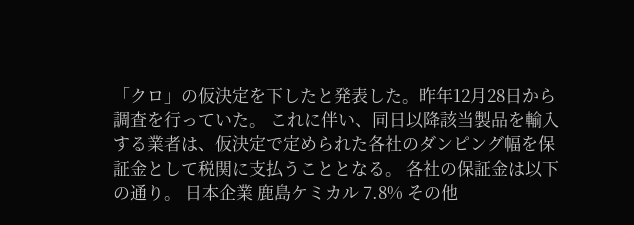「クロ」の仮決定を下したと発表した。昨年12月28日から調査を行っていた。 これに伴い、同日以降該当製品を輸入する業者は、仮決定で定められた各社のダンピング幅を保証金として税関に支払うこととなる。 各社の保証金は以下の通り。 日本企業 鹿島ケミカル 7.8% その他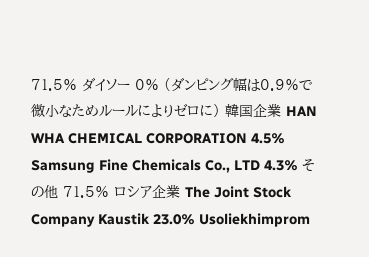71.5% ダイソー 0% (ダンピング幅は0.9%で微小なためルールによりゼロに) 韓国企業 HAN WHA CHEMICAL CORPORATION 4.5% Samsung Fine Chemicals Co., LTD 4.3% その他 71.5% ロシア企業 The Joint Stock Company Kaustik 23.0% Usoliekhimprom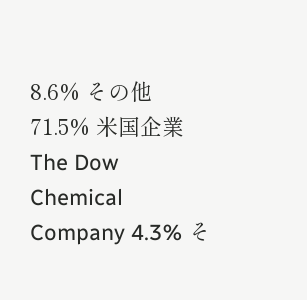8.6% その他 71.5% 米国企業 The Dow Chemical Company 4.3% そ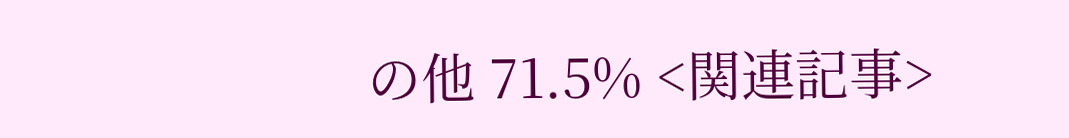の他 71.5% <関連記事>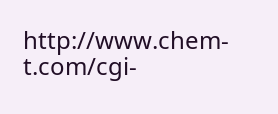http://www.chem-t.com/cgi-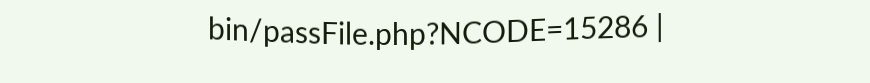bin/passFile.php?NCODE=15286 |